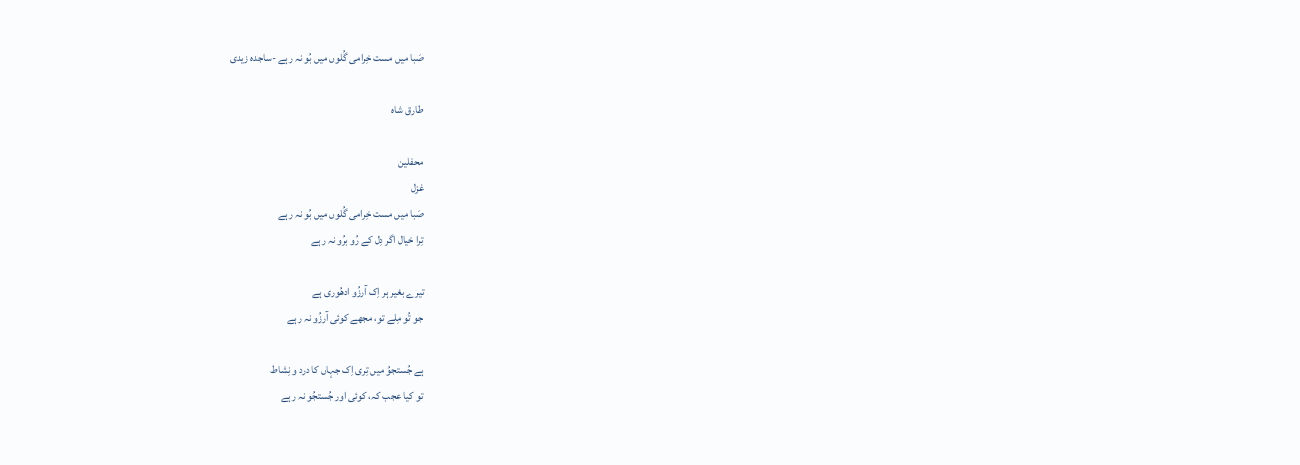صَبا میں مست خِرامی گُلوں میں بُو نہ رہے -ساجدہ زیدی

طارق شاہ

محفلین
غزل
صَبا میں مست خِرامی گُلوں میں بُو نہ رہے
تِرا خیال اگر دِل کے رُو برُو نہ رہے

تیرے بغیر ہر اِک آرزُو ادھُوری ہے
جو تُو مِلے تو، مجھے کوئی آرزُو نہ رہے

ہے جُستجوُ میں تِری اِک جہاں کا درد و نِشاط
تو کیا عجب کہ، کوئی اور جُستجُو نہ رہے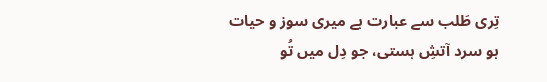تِری طَلب سے عبارت ہے میری سوز و حیات
ہو سرد آتشِ ہستی، جو دِل میں تُو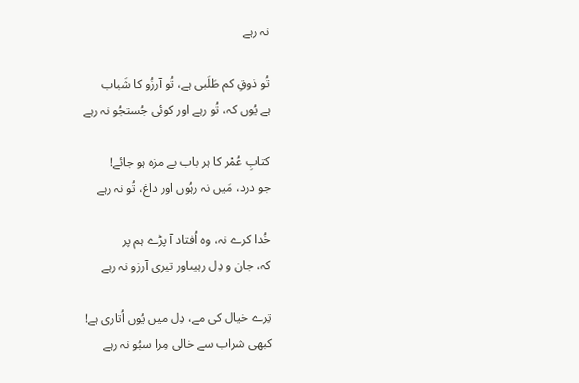نہ رہے

تُو ذوقِ کم طَلَبی ہے، تُو آرزُو کا شَباب
ہے یُوں کہ، تُو رہے اور کوئی جُستجُو نہ رہے

کتابِ عُمْر کا ہر باب بے مزہ ہو جائے!
جو درد، مَیں نہ رہُوں اور داغ، تُو نہ رہے

خُدا کرے نہ، وہ اُفتاد آ پڑے ہم پر
کہ، جان و دِل رہیںاور تیری آرزو نہ رہے

تِرے خیال کی مے، دِل میں یُوں اُتاری ہے!
کبھی شراب سے خالی مِرا سبُو نہ رہے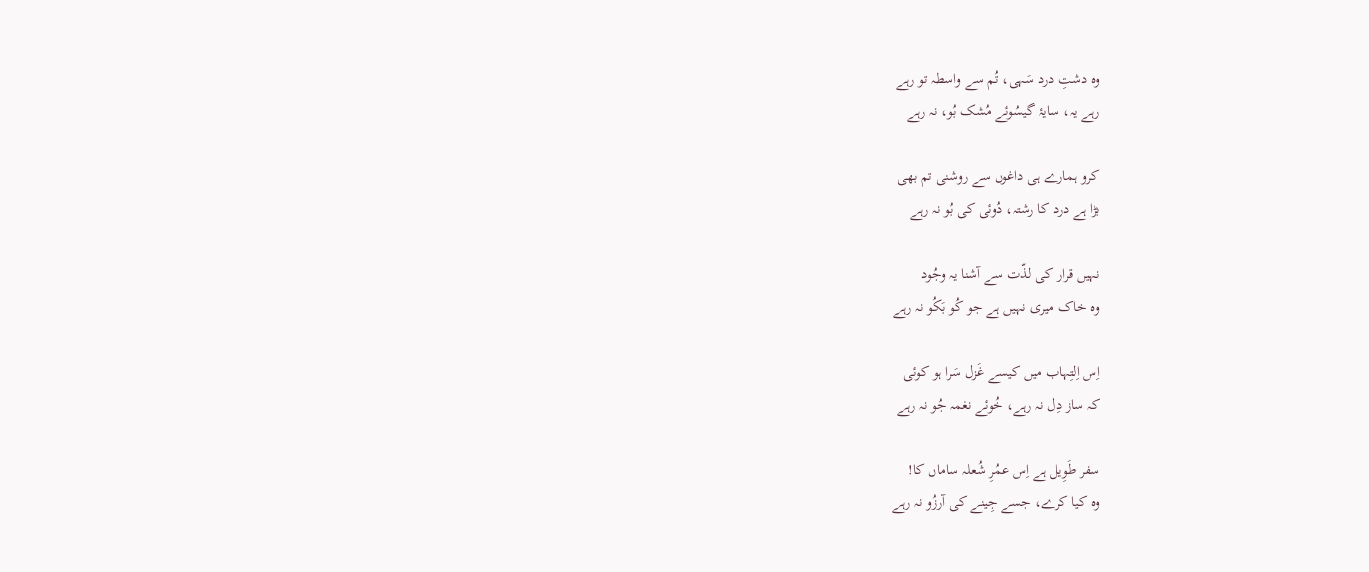وہ دشتِ درد سَہی، تُم سے واسطہ تو رہے
رہے یہ، سایۂ گیسُوئے مُشک بُو، نہ رہے

کرو ہمارے ہی داغوں سے روشنی تم بھی
بڑا ہے درد کا رشتہ، دُوئی کی بُو نہ رہے

نہیں قرار کی لذّت سے آشنا یہ وجُود
وہ خاک میری نہیں ہے جو کُو بَکُو نہ رہے

اِس اِلتِہاب میں کیسے غَزل سَرا ہو کوئی
کہ ساز دِل نہ رہے، خُوئے نغمہ جُو نہ رہے

سفر طَوِیل ہے اِس عمُرِ شُعلہ ساماں کا!
وہ کیا کرے، جسے جِینے کی آرزُو نہ رہے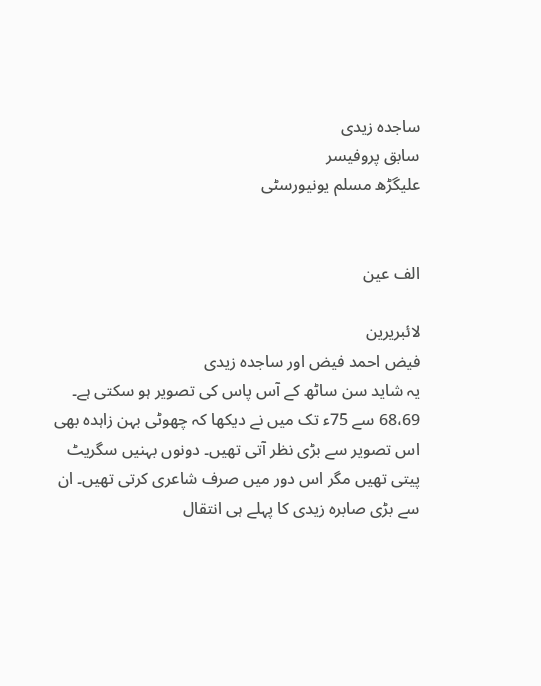ساجدہ زیدی
سابق پروفیسر
علیگڑھ مسلم یونیورسٹی


الف عین

لائبریرین
فیض احمد فیض اور ساجدہ زیدی
یہ شاید سن ساٹھ کے آس پاس کی تصویر ہو سکتی ہے۔ 68،69 سے 75ء تک میں نے دیکھا کہ چھوٹی بہن زاہدہ بھی اس تصویر سے بڑی نظر آتی تھیں۔ دونوں بہنیں سگریٹ پیتی تھیں مگر اس دور میں صرف شاعری کرتی تھیں۔ ان سے بڑی صابرہ زیدی کا پہلے ہی انتقال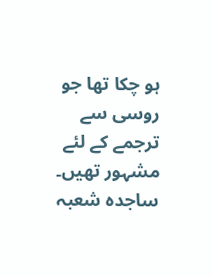ہو چکا تھا جو روسی سے ترجمے کے لئے مشہور تھیں۔ ساجدہ شعبہ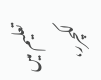تعلیم میں لکچرر،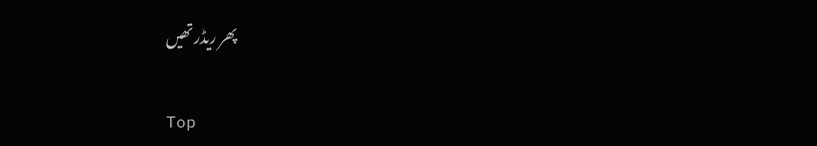پھر ریڈر تھیں

Top